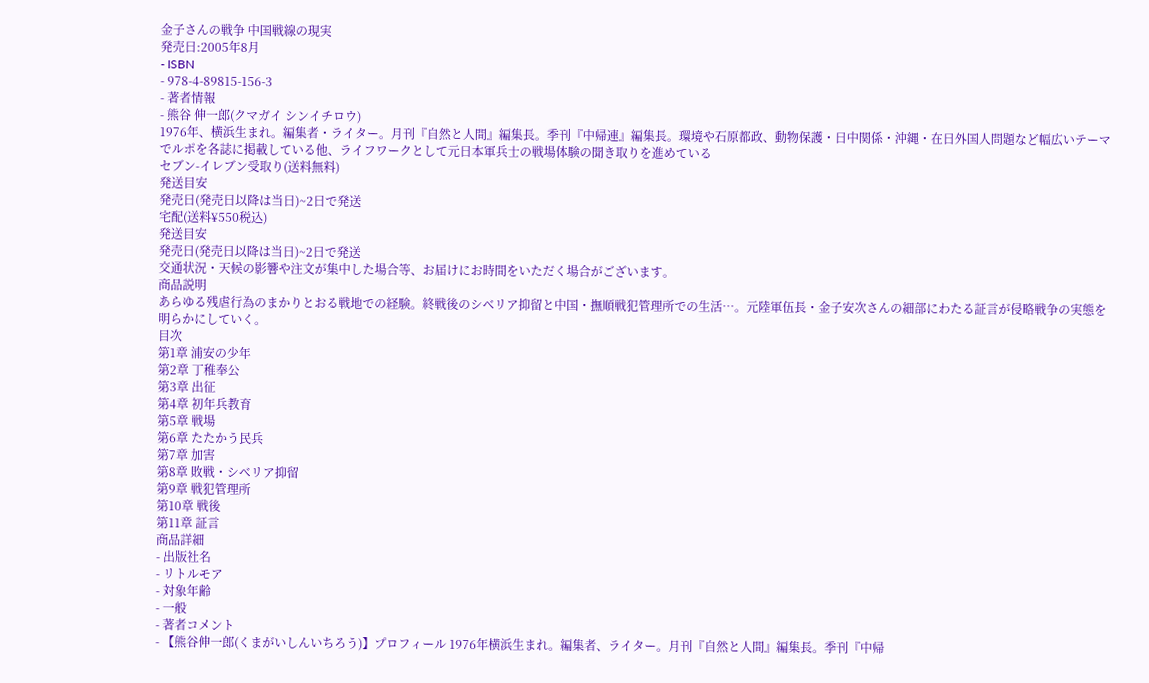金子さんの戦争 中国戦線の現実
発売日:2005年8月
- ISBN
- 978-4-89815-156-3
- 著者情報
- 熊谷 伸一郎(クマガイ シンイチロウ)
1976年、横浜生まれ。編集者・ライター。月刊『自然と人間』編集長。季刊『中帰連』編集長。環境や石原都政、動物保護・日中関係・沖縄・在日外国人問題など幅広いテーマでルポを各誌に掲載している他、ライフワークとして元日本軍兵士の戦場体験の聞き取りを進めている
セブン-イレブン受取り(送料無料)
発送目安
発売日(発売日以降は当日)~2日で発送
宅配(送料¥550税込)
発送目安
発売日(発売日以降は当日)~2日で発送
交通状況・天候の影響や注文が集中した場合等、お届けにお時間をいただく場合がございます。
商品説明
あらゆる残虐行為のまかりとおる戦地での経験。終戦後のシベリア抑留と中国・撫順戦犯管理所での生活…。元陸軍伍長・金子安次さんの細部にわたる証言が侵略戦争の実態を明らかにしていく。
目次
第1章 浦安の少年
第2章 丁稚奉公
第3章 出征
第4章 初年兵教育
第5章 戦場
第6章 たたかう民兵
第7章 加害
第8章 敗戦・シベリア抑留
第9章 戦犯管理所
第10章 戦後
第11章 証言
商品詳細
- 出版社名
- リトルモア
- 対象年齢
- 一般
- 著者コメント
- 【熊谷伸一郎(くまがいしんいちろう)】プロフィール 1976年横浜生まれ。編集者、ライター。月刊『自然と人間』編集長。季刊『中帰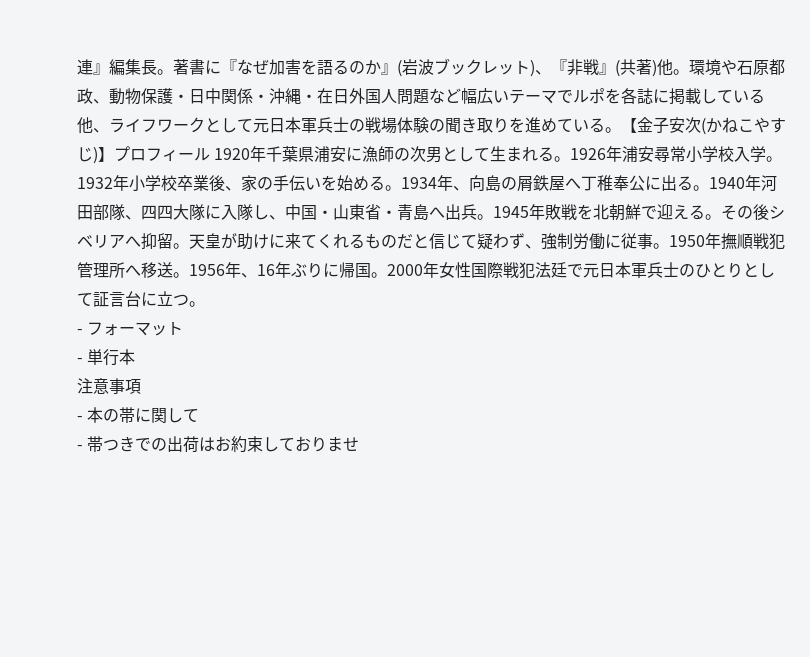連』編集長。著書に『なぜ加害を語るのか』(岩波ブックレット)、『非戦』(共著)他。環境や石原都政、動物保護・日中関係・沖縄・在日外国人問題など幅広いテーマでルポを各誌に掲載している他、ライフワークとして元日本軍兵士の戦場体験の聞き取りを進めている。【金子安次(かねこやすじ)】プロフィール 1920年千葉県浦安に漁師の次男として生まれる。1926年浦安尋常小学校入学。1932年小学校卒業後、家の手伝いを始める。1934年、向島の屑鉄屋へ丁稚奉公に出る。1940年河田部隊、四四大隊に入隊し、中国・山東省・青島へ出兵。1945年敗戦を北朝鮮で迎える。その後シベリアへ抑留。天皇が助けに来てくれるものだと信じて疑わず、強制労働に従事。1950年撫順戦犯管理所へ移送。1956年、16年ぶりに帰国。2000年女性国際戦犯法廷で元日本軍兵士のひとりとして証言台に立つ。
- フォーマット
- 単行本
注意事項
- 本の帯に関して
- 帯つきでの出荷はお約束しておりませ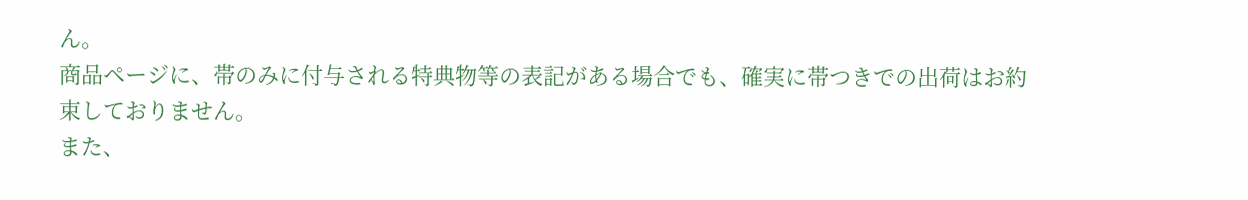ん。
商品ページに、帯のみに付与される特典物等の表記がある場合でも、確実に帯つきでの出荷はお約束しておりません。
また、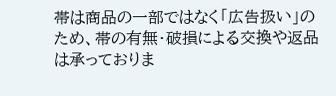帯は商品の一部ではなく「広告扱い」のため、帯の有無・破損による交換や返品は承っておりま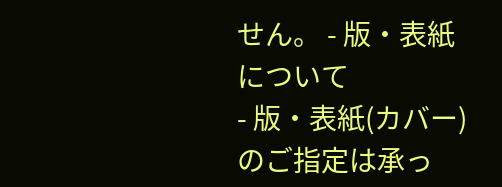せん。 - 版・表紙について
- 版・表紙(カバー)のご指定は承っ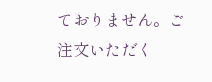ておりません。ご注文いただく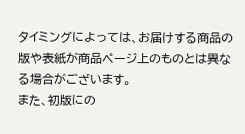タイミングによっては、お届けする商品の版や表紙が商品ページ上のものとは異なる場合がございます。
また、初版にの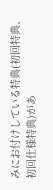みにお付けしている特典(初回特典、初回仕様特典)があ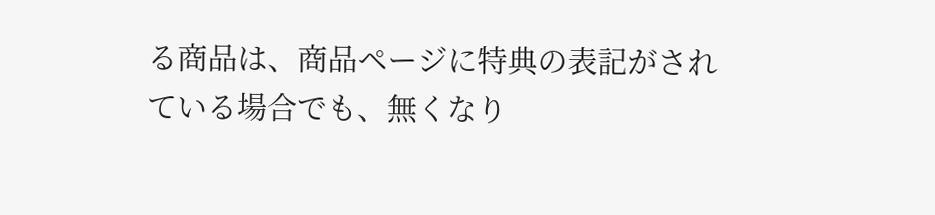る商品は、商品ページに特典の表記がされている場合でも、無くなり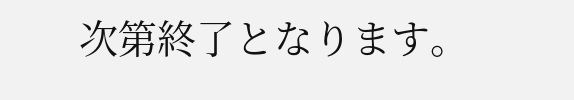次第終了となります。